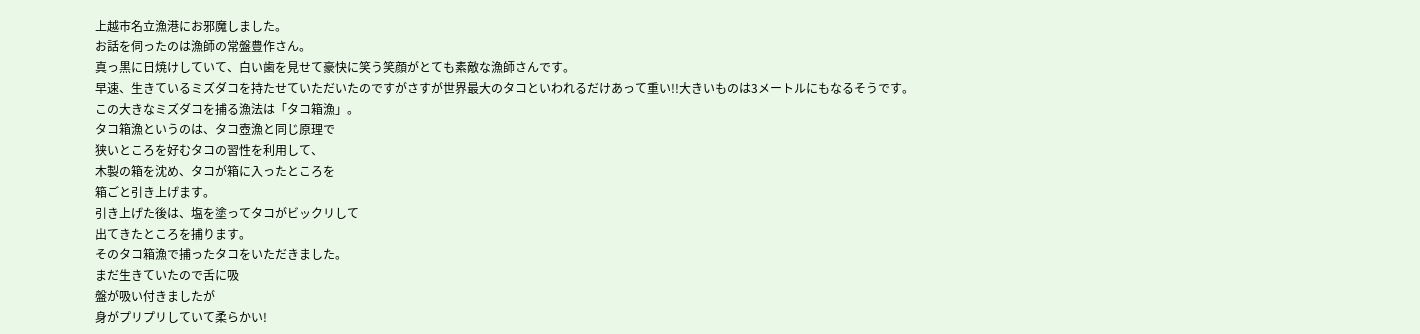上越市名立漁港にお邪魔しました。
お話を伺ったのは漁師の常盤豊作さん。
真っ黒に日焼けしていて、白い歯を見せて豪快に笑う笑顔がとても素敵な漁師さんです。
早速、生きているミズダコを持たせていただいたのですがさすが世界最大のタコといわれるだけあって重い!!大きいものは3メートルにもなるそうです。
この大きなミズダコを捕る漁法は「タコ箱漁」。
タコ箱漁というのは、タコ壺漁と同じ原理で
狭いところを好むタコの習性を利用して、
木製の箱を沈め、タコが箱に入ったところを
箱ごと引き上げます。
引き上げた後は、塩を塗ってタコがビックリして
出てきたところを捕ります。
そのタコ箱漁で捕ったタコをいただきました。
まだ生きていたので舌に吸
盤が吸い付きましたが
身がプリプリしていて柔らかい!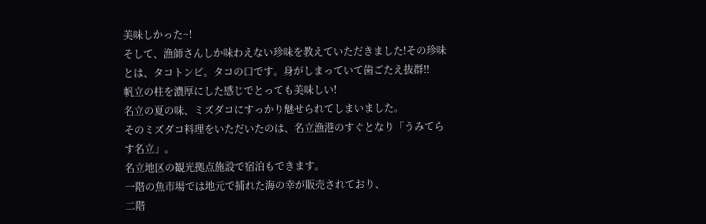美味しかった~!
そして、漁師さんしか味わえない珍味を教えていただきました!その珍味とは、タコトンビ。タコの口です。身がしまっていて歯ごたえ抜群!!
帆立の柱を濃厚にした感じでとっても美味しい!
名立の夏の味、ミズダコにすっかり魅せられてしまいました。
そのミズダコ料理をいただいたのは、名立漁港のすぐとなり「うみてらす名立」。
名立地区の観光拠点施設で宿泊もできます。
一階の魚市場では地元で捕れた海の幸が販売されており、
二階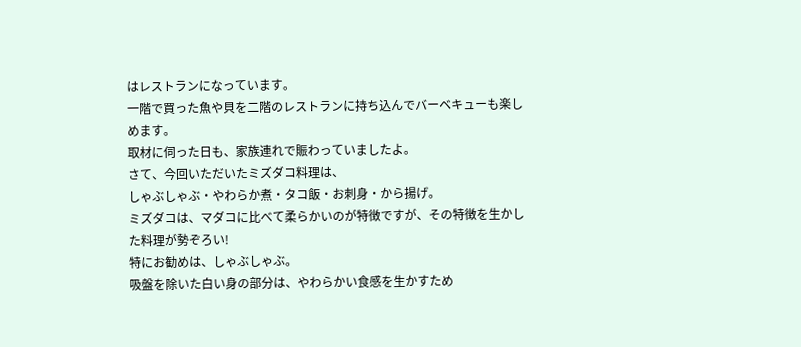はレストランになっています。
一階で買った魚や貝を二階のレストランに持ち込んでバーベキューも楽しめます。
取材に伺った日も、家族連れで賑わっていましたよ。
さて、今回いただいたミズダコ料理は、
しゃぶしゃぶ・やわらか煮・タコ飯・お刺身・から揚げ。
ミズダコは、マダコに比べて柔らかいのが特徴ですが、その特徴を生かした料理が勢ぞろい!
特にお勧めは、しゃぶしゃぶ。
吸盤を除いた白い身の部分は、やわらかい食感を生かすため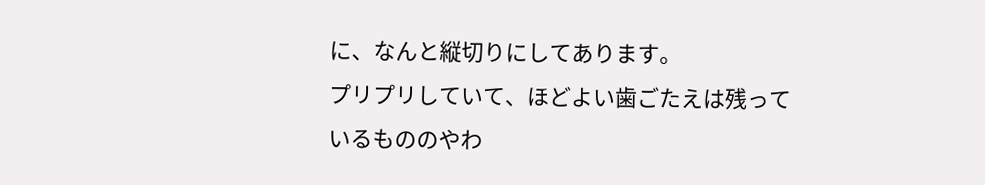に、なんと縦切りにしてあります。
プリプリしていて、ほどよい歯ごたえは残っているもののやわ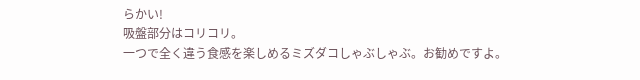らかい!
吸盤部分はコリコリ。
一つで全く違う食感を楽しめるミズダコしゃぶしゃぶ。お勧めですよ。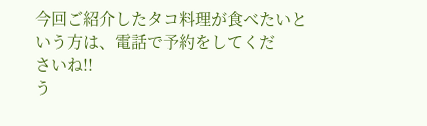今回ご紹介したタコ料理が食べたいという方は、電話で予約をしてくだ
さいね!!
う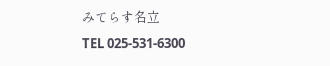みてらす名立
TEL 025-531-6300